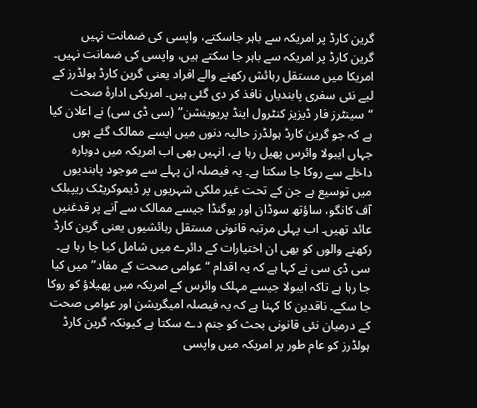گرین کارڈ پر امریکہ سے باہر جاسکتے، واپسی کی ضمانت نہیں
گرین کارڈ پر امریکہ سے باہر جا سکتے ہیں، واپسی کی ضمانت نہیں۔ امریکا میں مستقل رہائش رکھنے والے افراد یعنی گرین کارڈ ہولڈرز کے لیے نئی سفری پابندیاں نافذ کر دی گئی ہیں۔ امریکی ادارۂ صحت “سینٹرز فار ڈیزیز کنٹرول اینڈ پریوینشن” (سی ڈی سی) نے اعلان کیا ہے کہ جو گرین کارڈ ہولڈرز حالیہ دنوں میں ایسے ممالک گئے ہوں جہاں ایبولا وائرس پھیل رہا ہے، انہیں بھی اب امریکہ میں دوبارہ داخلے سے روکا جا سکتا ہے۔ یہ فیصلہ ان پہلے سے موجود پابندیوں میں توسیع ہے جن کے تحت غیر ملکی شہریوں پر ڈیموکریٹک ریپبلک آف کانگو، ساؤتھ سوڈان اور یوگنڈا جیسے ممالک سے آنے پر قدغنیں عائد تھیں۔ اب پہلی مرتبہ قانونی مستقل رہائشیوں یعنی گرین کارڈ رکھنے والوں کو بھی ان اختیارات کے دائرے میں شامل کیا جا رہا ہے۔ سی ڈی سی نے کہا ہے کہ یہ اقدام “عوامی صحت کے مفاد” میں کیا جا رہا ہے تاکہ ایبولا جیسے مہلک وائرس کے امریکہ میں پھیلاؤ کو روکا جا سکے۔ ناقدین کا کہنا ہے کہ یہ فیصلہ امیگریشن اور عوامی صحت کے درمیان نئی قانونی بحث کو جنم دے سکتا ہے کیونکہ گرین کارڈ ہولڈرز کو عام طور پر امریکہ میں واپسی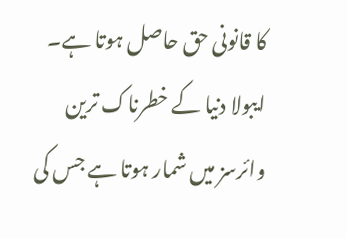کا قانونی حق حاصل ہوتا ہے۔ ایبولا دنیا کے خطرناک ترین وائرسز میں شمار ہوتا ہے جس کی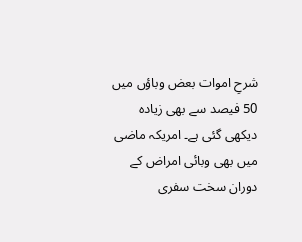شرحِ اموات بعض وباؤں میں 50 فیصد سے بھی زیادہ دیکھی گئی ہے۔ امریکہ ماضی میں بھی وبائی امراض کے دوران سخت سفری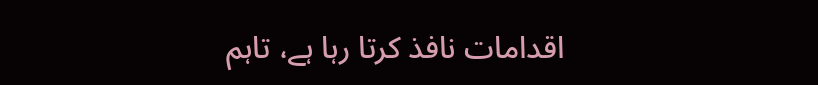اقدامات نافذ کرتا رہا ہے، تاہم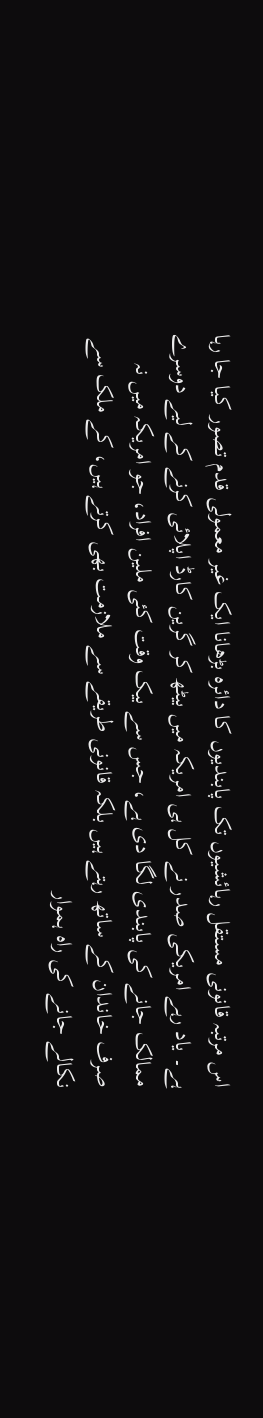اس مرتبہ قانونی مستقل رہائشیوں تک پابندیوں کا دائرہ بڑھانا ایک غیر معمولی قدم تصور کیا جا رہا ہے۔ یاد رہے امریکی صدر نے کل ہی امریکہ میں بیٹھ کر گرین کارڈ اپلائی کرنے کے لیے دوسرے ممالک جانے کی پابندی لگا دی ہے، جس سے بیک وقت کئی ملین افراد، جو امریکہ میں نہ صرف خاندان کے ساتھ رہتے ہیں بلکہ قانونی طریقے سے ملازمت بھی کرتے ہیں، کے ملک سے نکالے جانے کی راہ ہموار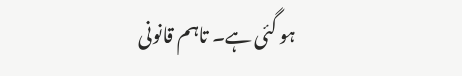ہو گئی ہے۔ تاہم قانونی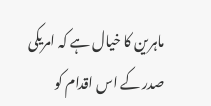ماہرین کا خیال ہے کہ امریکی صدر کے اس اقدام کو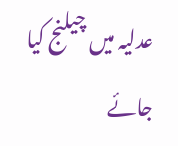عدلیہ میں چیلنج کیا جائے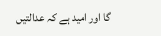گا اور امید ہے کہ عدالتیں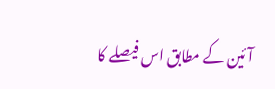آئین کے مطابق اس فیصلے کا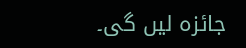جائزہ لیں گی۔